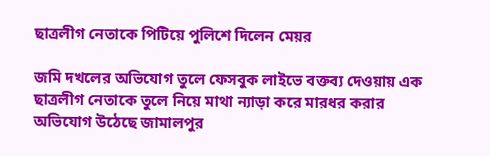ছাত্রলীগ নেতাকে পিটিয়ে পুলিশে দিলেন মেয়র

জমি দখলের অভিযোগ তুলে ফেসবুক লাইভে বক্তব্য দেওয়ায় এক ছাত্রলীগ নেতাকে তুলে নিয়ে মাথা ন্যাড়া করে মারধর করার অভিযোগ উঠেছে জামালপুর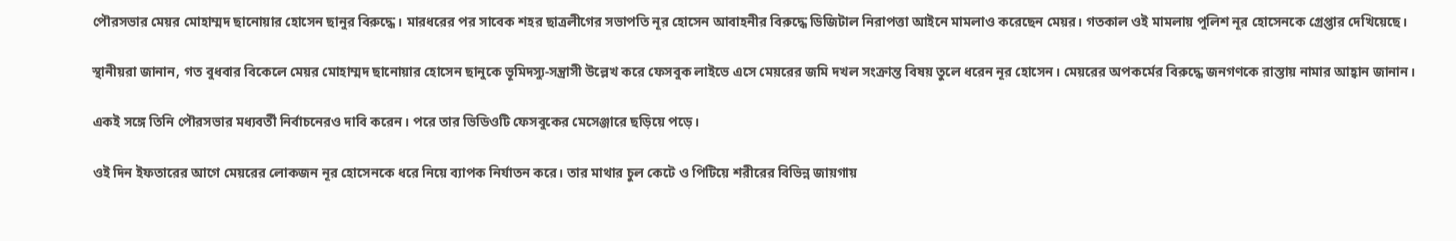পৌরসভার মেয়র মোহাম্মদ ছানোয়ার হোসেন ছানুর বিরুদ্ধে। মারধরের পর সাবেক শহর ছাত্রলীগের সভাপতি নূর হোসেন আবাহনীর বিরুদ্ধে ডিজিটাল নিরাপত্তা আইনে মামলাও করেছেন মেয়র। গতকাল ওই মামলায় পুলিশ নূর হোসেনকে গ্রেপ্তার দেখিয়েছে।

স্থানীয়রা জানান, গত বুধবার বিকেলে মেয়র মোহাম্মদ ছানোয়ার হোসেন ছানুকে ভূমিদস্যু-সন্ত্রাসী উল্লেখ করে ফেসবুক লাইভে এসে মেয়রের জমি দখল সংক্রান্ত বিষয় তুলে ধরেন নূর হোসেন। মেয়রের অপকর্মের বিরুদ্ধে জনগণকে রাস্তায় নামার আহ্বান জানান।

একই সঙ্গে তিনি পৌরসভার মধ্যবর্তী নির্বাচনেরও দাবি করেন। পরে তার ভিডিওটি ফেসবুকের মেসেঞ্জারে ছড়িয়ে পড়ে।

ওই দিন ইফতারের আগে মেয়রের লোকজন নূর হোসেনকে ধরে নিয়ে ব্যাপক নির্যাতন করে। তার মাথার চুল কেটে ও পিটিয়ে শরীরের বিভিন্ন জায়গায়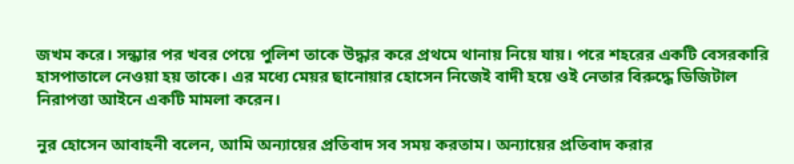জখম করে। সন্ধ্যার পর খবর পেয়ে পুলিশ তাকে উদ্ধার করে প্রথমে থানায় নিয়ে যায়। পরে শহরের একটি বেসরকারি হাসপাতালে নেওয়া হয় তাকে। এর মধ্যে মেয়র ছানোয়ার হোসেন নিজেই বাদী হয়ে ওই নেতার বিরুদ্ধে ডিজিটাল নিরাপত্তা আইনে একটি মামলা করেন।

নুর হোসেন আবাহনী বলেন, আমি অন্যায়ের প্রতিবাদ সব সময় করতাম। অন্যায়ের প্রতিবাদ করার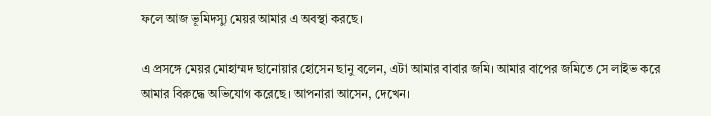ফলে আজ ভূমিদস্যু মেয়র আমার এ অবস্থা করছে।

এ প্রসঙ্গে মেয়র মোহাম্মদ ছানোয়ার হোসেন ছানু বলেন, এটা আমার বাবার জমি। আমার বাপের জমিতে সে লাইভ করে আমার বিরুদ্ধে অভিযোগ করেছে। আপনারা আসেন, দেখেন।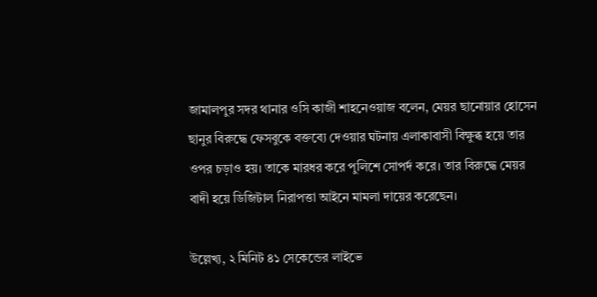জামালপুর সদর থানার ওসি কাজী শাহনেওয়াজ বলেন, মেয়র ছানোয়ার হোসেন ছানুর বিরুদ্ধে ফেসবুকে বক্তব্যে দেওয়ার ঘটনায় এলাকাবাসী বিক্ষুব্ধ হয়ে তার ওপর চড়াও হয়। তাকে মারধর করে পুলিশে সোপর্দ করে। তার বিরুদ্ধে মেয়র বাদী হয়ে ডিজিটাল নিরাপত্তা আইনে মামলা দায়ের করেছেন।

উল্লেখ্য, ২ মিনিট ৪১ সেকেন্ডের লাইভে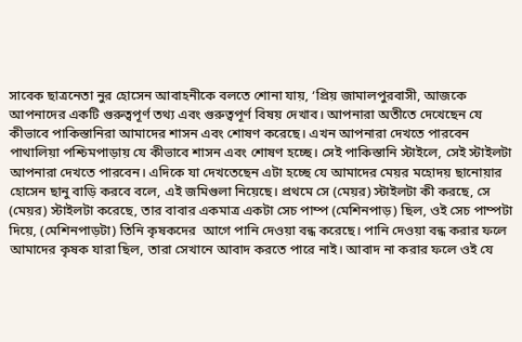সাবেক ছাত্রনেতা নুর হোসেন আবাহনীকে বলতে শোনা যায়, ‘প্রিয় জামালপুরবাসী, আজকে আপনাদের একটি গুরুত্বপূর্ণ তথ্য এবং গুরুত্বপূর্ণ বিষয় দেখাব। আপনারা অতীতে দেখেছেন যে কীভাবে পাকিস্তানিরা আমাদের শাসন এবং শোষণ করেছে। এখন আপনারা দেখতে পারবেন পাথালিয়া পশ্চিমপাড়ায় যে কীভাবে শাসন এবং শোষণ হচ্ছে। সেই পাকিস্তানি স্টাইলে, সেই স্টাইলটা আপনারা দেখতে পারবেন। এদিকে যা দেখতেছেন এটা হচ্ছে যে আমাদের মেয়র মহোদয় ছানোয়ার হোসেন ছানু বাড়ি করবে বলে, এই জমিগুলা নিয়েছে। প্রথমে সে (মেয়র) স্টাইলটা কী করছে, সে (মেয়র) স্টাইলটা করেছে, তার বাবার একমাত্র একটা সেচ পাম্প (মেশিনপাড়) ছিল, ওই সেচ পাম্পটা দিয়ে, (মেশিনপাড়টা) তিনি কৃষকদের  আগে পানি দেওয়া বন্ধ করেছে। পানি দেওয়া বন্ধ করার ফলে আমাদের কৃষক যারা ছিল, তারা সেখানে আবাদ করতে পারে নাই। আবাদ না করার ফলে ওই যে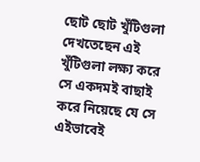ছোট ছোট খুঁটিগুলা দেখতেছেন এই খুঁটিগুলা লক্ষ্য করে সে একদমই বাছাই করে নিয়েছে যে সে এইভাবেই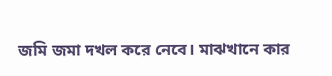জমি জমা দখল করে নেবে। মাঝখানে কার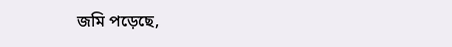জমি পড়েছে,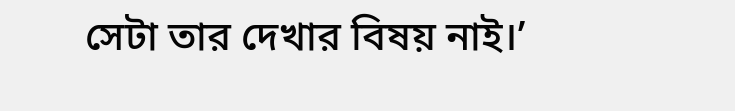সেটা তার দেখার বিষয় নাই।’